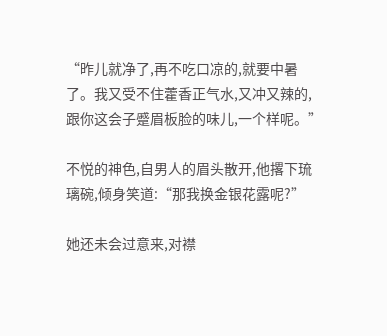“昨儿就净了,再不吃口凉的,就要中暑了。我又受不住藿香正气水,又冲又辣的,跟你这会子蹙眉板脸的味儿,一个样呢。”

不悦的神色,自男人的眉头散开,他撂下琉璃碗,倾身笑道:“那我换金银花露呢?”

她还未会过意来,对襟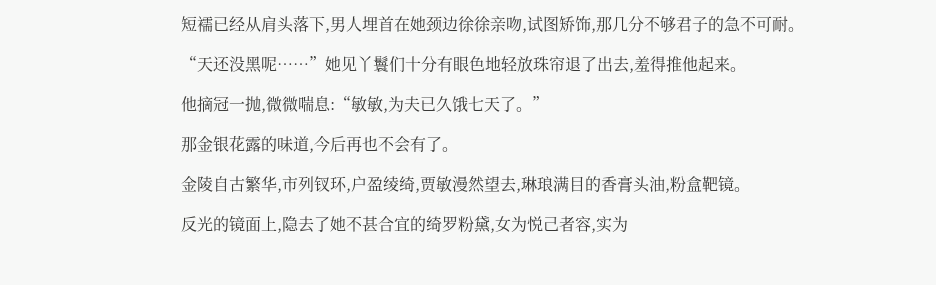短襦已经从肩头落下,男人埋首在她颈边徐徐亲吻,试图矫饰,那几分不够君子的急不可耐。

“天还没黑呢……”她见丫鬟们十分有眼色地轻放珠帘退了出去,羞得推他起来。

他摘冠一抛,微微喘息:“敏敏,为夫已久饿七天了。”

那金银花露的味道,今后再也不会有了。

金陵自古繁华,市列钗环,户盈绫绮,贾敏漫然望去,琳琅满目的香膏头油,粉盒靶镜。

反光的镜面上,隐去了她不甚合宜的绮罗粉黛,女为悦己者容,实为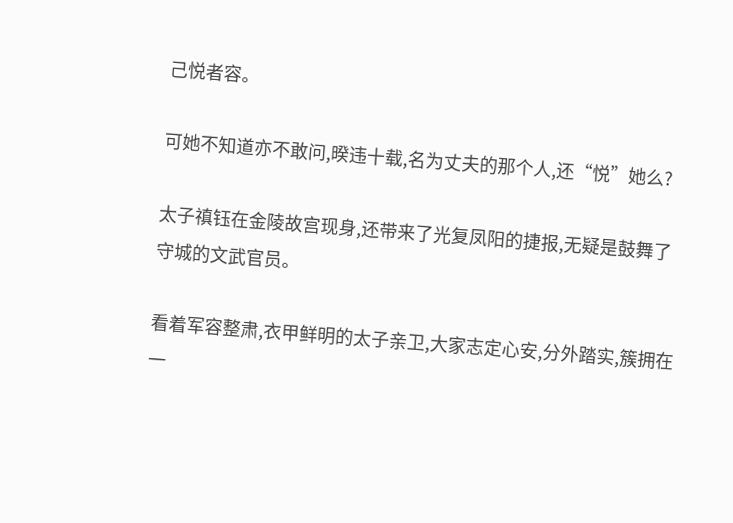己悦者容。

可她不知道亦不敢问,暌违十载,名为丈夫的那个人,还“悦”她么?

太子禛钰在金陵故宫现身,还带来了光复凤阳的捷报,无疑是鼓舞了守城的文武官员。

看着军容整肃,衣甲鲜明的太子亲卫,大家志定心安,分外踏实,簇拥在一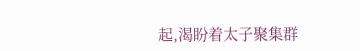起,渴盼着太子聚集群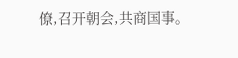僚,召开朝会,共商国事。